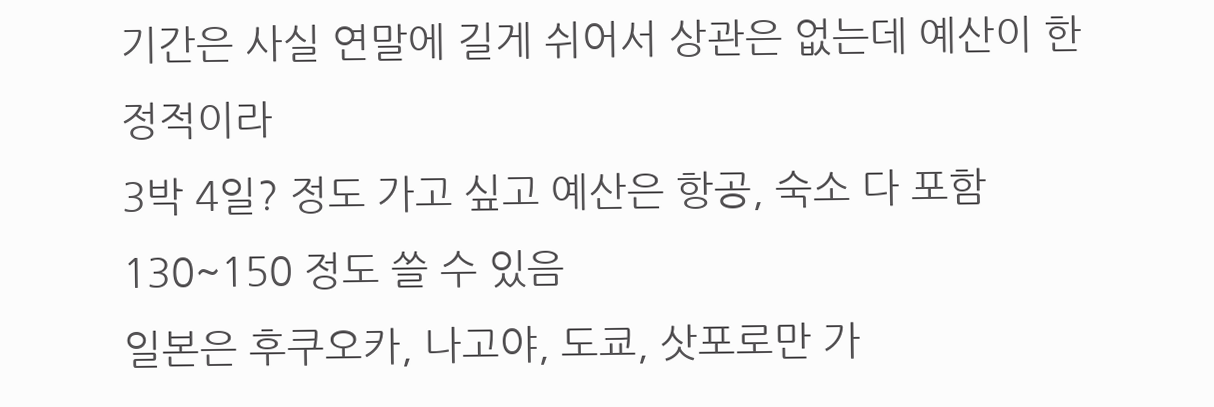기간은 사실 연말에 길게 쉬어서 상관은 없는데 예산이 한정적이라
3박 4일? 정도 가고 싶고 예산은 항공, 숙소 다 포함 130~150 정도 쓸 수 있음
일본은 후쿠오카, 나고야, 도쿄, 삿포로만 가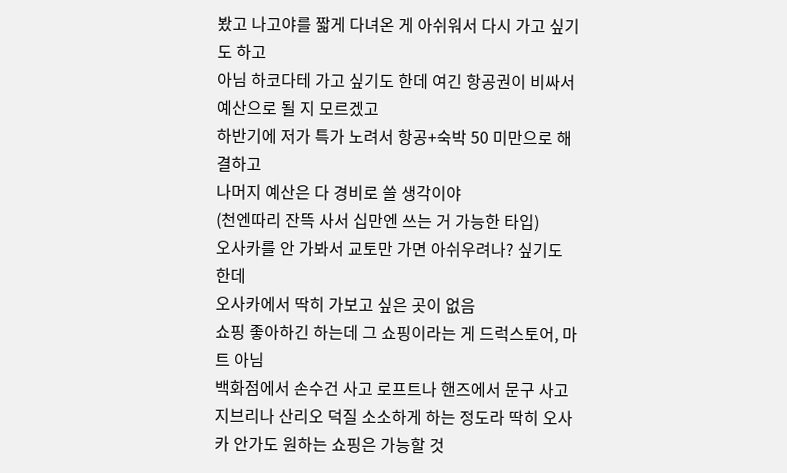봤고 나고야를 짧게 다녀온 게 아쉬워서 다시 가고 싶기도 하고
아님 하코다테 가고 싶기도 한데 여긴 항공권이 비싸서 예산으로 될 지 모르겠고
하반기에 저가 특가 노려서 항공+숙박 50 미만으로 해결하고
나머지 예산은 다 경비로 쓸 생각이야
(천엔따리 잔뜩 사서 십만엔 쓰는 거 가능한 타입)
오사카를 안 가봐서 교토만 가면 아쉬우려나? 싶기도 한데
오사카에서 딱히 가보고 싶은 곳이 없음
쇼핑 좋아하긴 하는데 그 쇼핑이라는 게 드럭스토어, 마트 아님
백화점에서 손수건 사고 로프트나 핸즈에서 문구 사고
지브리나 산리오 덕질 소소하게 하는 정도라 딱히 오사카 안가도 원하는 쇼핑은 가능할 것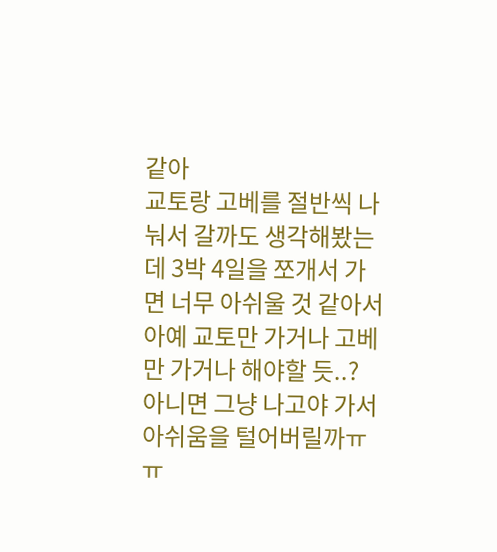같아
교토랑 고베를 절반씩 나눠서 갈까도 생각해봤는데 3박 4일을 쪼개서 가면 너무 아쉬울 것 같아서
아예 교토만 가거나 고베만 가거나 해야할 듯..?
아니면 그냥 나고야 가서 아쉬움을 털어버릴까ㅠㅠ